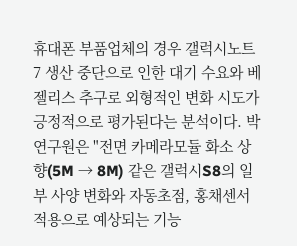휴대폰 부품업체의 경우 갤럭시노트7 생산 중단으로 인한 대기 수요와 베젤리스 추구로 외형적인 변화 시도가 긍정적으로 평가된다는 분석이다. 박 연구원은 "전면 카메라모듈 화소 상향(5M → 8M) 같은 갤럭시S8의 일부 사양 변화와 자동초점, 홍채센서 적용으로 예상되는 기능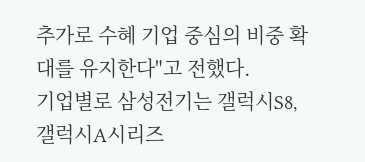추가로 수혜 기업 중심의 비중 확대를 유지한다"고 전했다.
기업별로 삼성전기는 갤럭시S8, 갤럭시A시리즈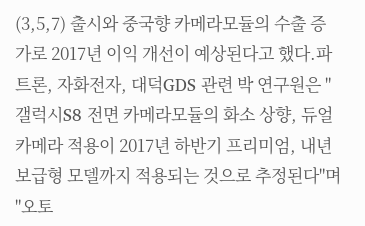(3,5,7) 출시와 중국향 카메라모듈의 수출 증가로 2017년 이익 개선이 예상된다고 했다.파트론, 자화전자, 대덕GDS 관련 박 연구원은 "갤럭시S8 전면 카메라모듈의 화소 상향, 듀얼 카메라 적용이 2017년 하반기 프리미엄, 내년 보급형 모델까지 적용되는 것으로 추정된다"며 "오토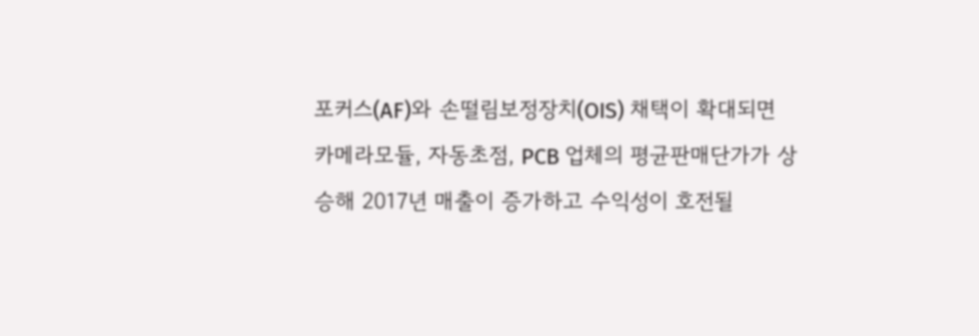포커스(AF)와 손떨림보정장치(OIS) 채택이 확대되면 카메라모듈, 자동초점, PCB 업체의 평균판매단가가 상승해 2017년 매출이 증가하고 수익성이 호전될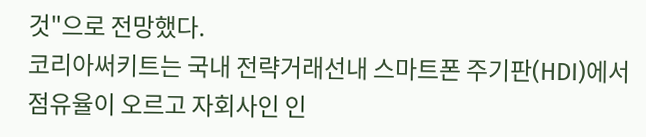것"으로 전망했다.
코리아써키트는 국내 전략거래선내 스마트폰 주기판(HDI)에서 점유율이 오르고 자회사인 인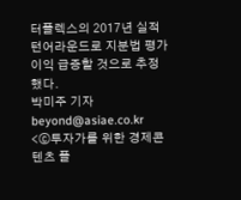터플렉스의 2017년 실적 턴어라운드로 지분법 평가이익 급증할 것으로 추정했다.
박미주 기자 beyond@asiae.co.kr
<ⓒ투자가를 위한 경제콘텐츠 플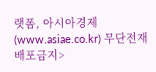랫폼, 아시아경제(www.asiae.co.kr) 무단전재 배포금지>